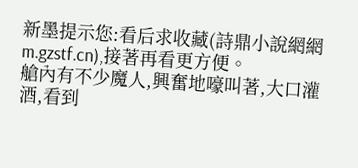新墨提示您:看后求收藏(詩鼎小說網網m.gzstf.cn),接著再看更方便。
艙內有不少魔人,興奮地嚎叫著,大口灌酒,看到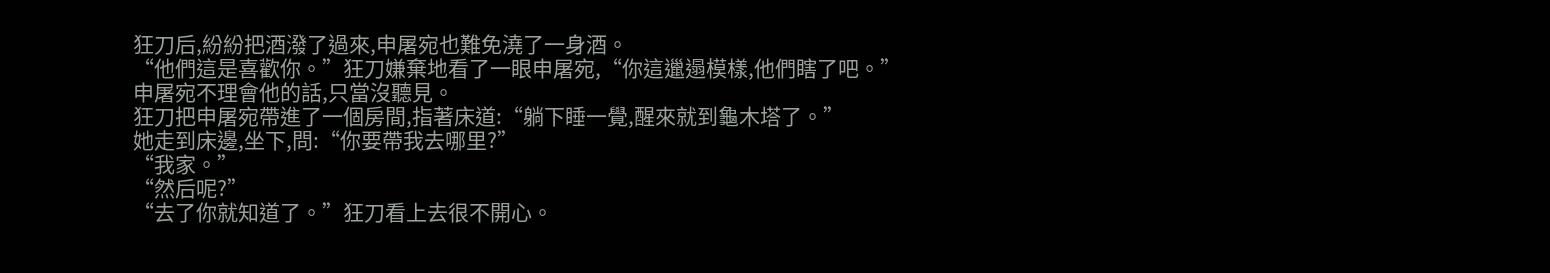狂刀后,紛紛把酒潑了過來,申屠宛也難免澆了一身酒。
“他們這是喜歡你。”狂刀嫌棄地看了一眼申屠宛,“你這邋遢模樣,他們瞎了吧。”
申屠宛不理會他的話,只當沒聽見。
狂刀把申屠宛帶進了一個房間,指著床道:“躺下睡一覺,醒來就到龜木塔了。”
她走到床邊,坐下,問:“你要帶我去哪里?”
“我家。”
“然后呢?”
“去了你就知道了。”狂刀看上去很不開心。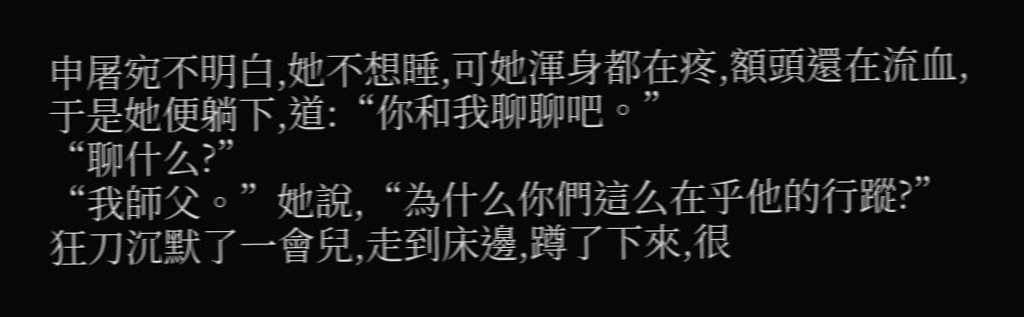申屠宛不明白,她不想睡,可她渾身都在疼,額頭還在流血,于是她便躺下,道:“你和我聊聊吧。”
“聊什么?”
“我師父。”她說,“為什么你們這么在乎他的行蹤?”
狂刀沉默了一會兒,走到床邊,蹲了下來,很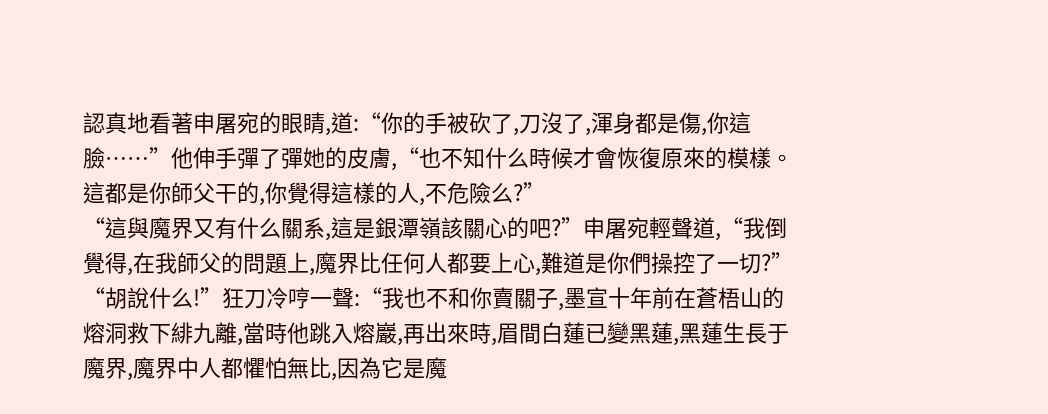認真地看著申屠宛的眼睛,道:“你的手被砍了,刀沒了,渾身都是傷,你這臉……”他伸手彈了彈她的皮膚,“也不知什么時候才會恢復原來的模樣。這都是你師父干的,你覺得這樣的人,不危險么?”
“這與魔界又有什么關系,這是銀潭嶺該關心的吧?”申屠宛輕聲道,“我倒覺得,在我師父的問題上,魔界比任何人都要上心,難道是你們操控了一切?”
“胡說什么!”狂刀冷哼一聲:“我也不和你賣關子,墨宣十年前在蒼梧山的熔洞救下緋九離,當時他跳入熔巖,再出來時,眉間白蓮已變黑蓮,黑蓮生長于魔界,魔界中人都懼怕無比,因為它是魔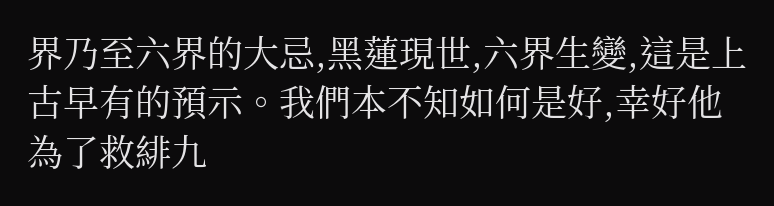界乃至六界的大忌,黑蓮現世,六界生變,這是上古早有的預示。我們本不知如何是好,幸好他為了救緋九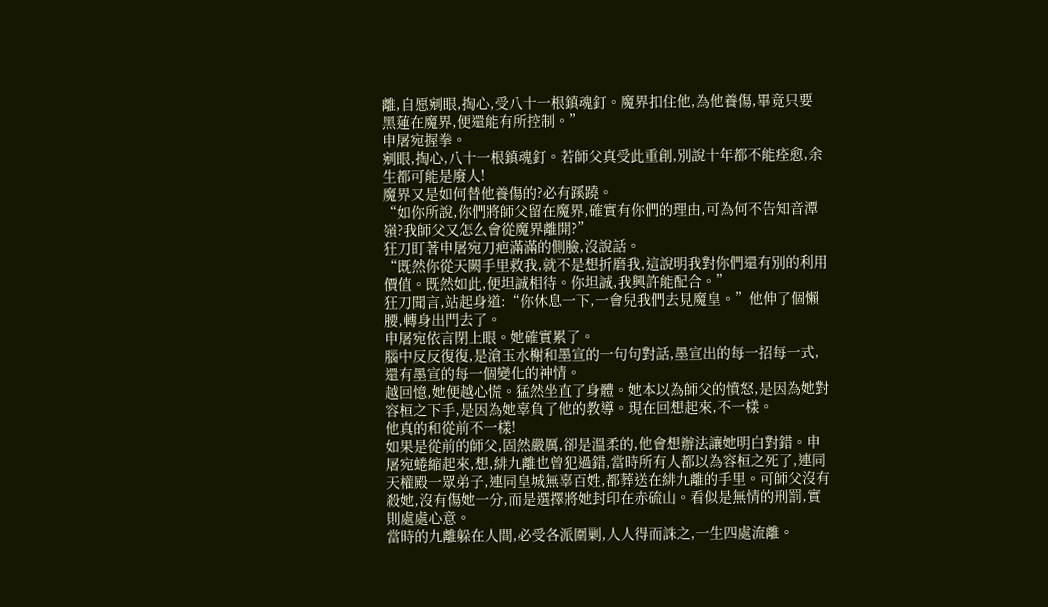離,自愿剜眼,掏心,受八十一根鎮魂釘。魔界扣住他,為他養傷,畢竟只要黑蓮在魔界,便還能有所控制。”
申屠宛握拳。
剜眼,掏心,八十一根鎮魂釘。若師父真受此重創,別說十年都不能痊愈,余生都可能是廢人!
魔界又是如何替他養傷的?必有蹊蹺。
“如你所說,你們將師父留在魔界,確實有你們的理由,可為何不告知音潭嶺?我師父又怎么會從魔界離開?”
狂刀盯著申屠宛刀疤滿滿的側臉,沒說話。
“既然你從天闕手里救我,就不是想折磨我,這說明我對你們還有別的利用價值。既然如此,便坦誠相待。你坦誠,我興許能配合。”
狂刀聞言,站起身道:“你休息一下,一會兒我們去見魔皇。”他伸了個懶腰,轉身出門去了。
申屠宛依言閉上眼。她確實累了。
腦中反反復復,是滄玉水榭和墨宣的一句句對話,墨宣出的每一招每一式,還有墨宣的每一個變化的神情。
越回憶,她便越心慌。猛然坐直了身體。她本以為師父的憤怒,是因為她對容桓之下手,是因為她辜負了他的教導。現在回想起來,不一樣。
他真的和從前不一樣!
如果是從前的師父,固然嚴厲,卻是溫柔的,他會想辦法讓她明白對錯。申屠宛蜷縮起來,想,緋九離也曾犯過錯,當時所有人都以為容桓之死了,連同天權殿一眾弟子,連同皇城無辜百姓,都葬送在緋九離的手里。可師父沒有殺她,沒有傷她一分,而是選擇將她封印在赤硫山。看似是無情的刑罰,實則處處心意。
當時的九離躲在人間,必受各派圍剿,人人得而誅之,一生四處流離。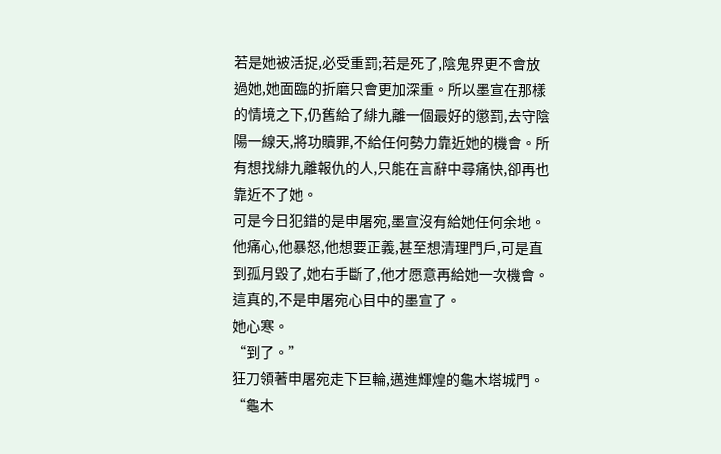若是她被活捉,必受重罰;若是死了,陰鬼界更不會放過她,她面臨的折磨只會更加深重。所以墨宣在那樣的情境之下,仍舊給了緋九離一個最好的懲罰,去守陰陽一線天,將功贖罪,不給任何勢力靠近她的機會。所有想找緋九離報仇的人,只能在言辭中尋痛快,卻再也靠近不了她。
可是今日犯錯的是申屠宛,墨宣沒有給她任何余地。他痛心,他暴怒,他想要正義,甚至想清理門戶,可是直到孤月毀了,她右手斷了,他才愿意再給她一次機會。
這真的,不是申屠宛心目中的墨宣了。
她心寒。
“到了。”
狂刀領著申屠宛走下巨輪,邁進輝煌的龜木塔城門。
“龜木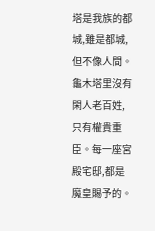塔是我族的都城,雖是都城,但不像人間。龜木塔里沒有閑人老百姓,只有權貴重臣。每一座宮殿宅邸,都是魔皇賜予的。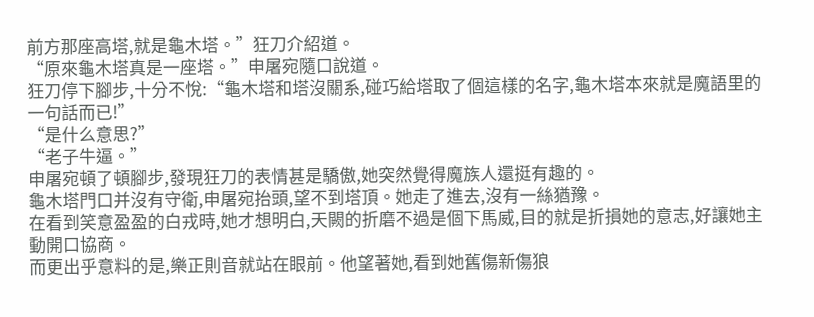前方那座高塔,就是龜木塔。”狂刀介紹道。
“原來龜木塔真是一座塔。”申屠宛隨口說道。
狂刀停下腳步,十分不悅:“龜木塔和塔沒關系,碰巧給塔取了個這樣的名字,龜木塔本來就是魔語里的一句話而已!”
“是什么意思?”
“老子牛逼。”
申屠宛頓了頓腳步,發現狂刀的表情甚是驕傲,她突然覺得魔族人還挺有趣的。
龜木塔門口并沒有守衛,申屠宛抬頭,望不到塔頂。她走了進去,沒有一絲猶豫。
在看到笑意盈盈的白戎時,她才想明白,天闕的折磨不過是個下馬威,目的就是折損她的意志,好讓她主動開口協商。
而更出乎意料的是,樂正則音就站在眼前。他望著她,看到她舊傷新傷狼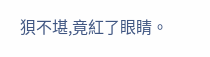狽不堪,竟紅了眼睛。